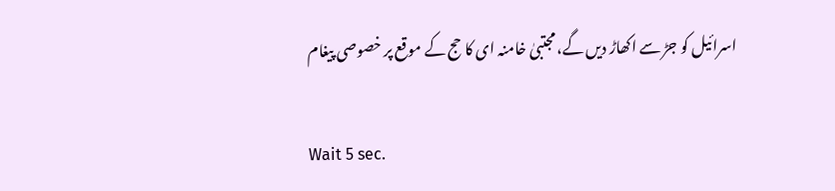اسرائیل کو جڑ سے اکھاڑ دیں گے، مجتبیٰ خامنہ ای کا حج کے موقع پر خصوصی پیغام

Wait 5 sec.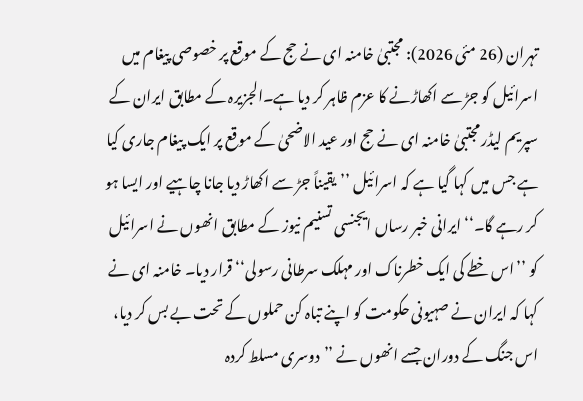تہران (26 مئی 2026): مجتبیٰ خامنہ ای نے حج کے موقع پر خصوصی پیغام میں اسرائیل کو جڑ سے اکھاڑنے کا عزم ظاہر کر دیا ہے۔الجزیرہ کے مطابق ایران کے سپریم لیڈر مجتبیٰ خامنہ ای نے حج اور عید الاضحیٰ کے موقع پر ایک پیغام جاری کیا ہے جس میں کہا گیا ہے کہ اسرائیل ’’یقیناً جڑ سے اکھاڑ دیا جانا چاہیے اور ایسا ہو کر رہے گا۔‘‘ایرانی خبر رساں ایجنسی تسنیم نیوز کے مطابق انھوں نے اسرائیل کو ’’اس خطے کی ایک خطرناک اور مہلک سرطانی رسولی‘‘ قرار دیا۔ خامنہ ای نے کہا کہ ایران نے صہیونی حکومت کو اپنے تباہ کن حملوں کے تحت بے بس کر دیا، اس جنگ کے دوران جسے انھوں نے ’’دوسری مسلط کردہ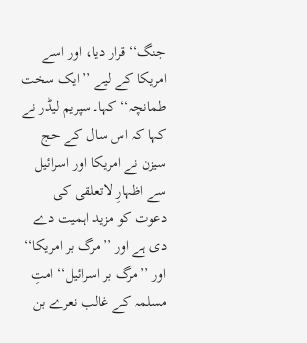جنگ‘‘ قرار دیا، اور اسے امریکا کے لیے ’’ایک سخت طمانچہ‘‘ کہا۔سپریم لیڈر نے کہا کہ اس سال کے حج سیزن نے امریکا اور اسرائیل سے اظہارِ لاتعلقی کی دعوت کو مزید اہمیت دے دی ہے اور ’’مرگ بر امریکا‘‘ اور ’’مرگ بر اسرائیل‘‘ امتِ مسلمہ کے غالب نعرے بن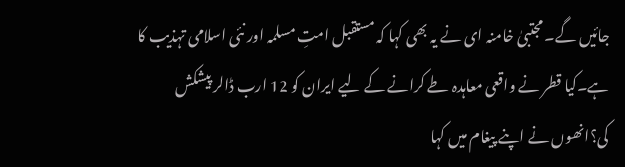جائیں گے۔ مجتبیٰ خامنہ ای نے یہ بھی کہا کہ مستقبل امتِ مسلمہ اور نئی اسلامی تہذیب کا ہے۔کیا قطر نے واقعی معاہدہ طے کرانے کے لیے ایران کو 12 ارب ڈالر پیشکش کی؟انھوں نے اپنے پیغام میں کہا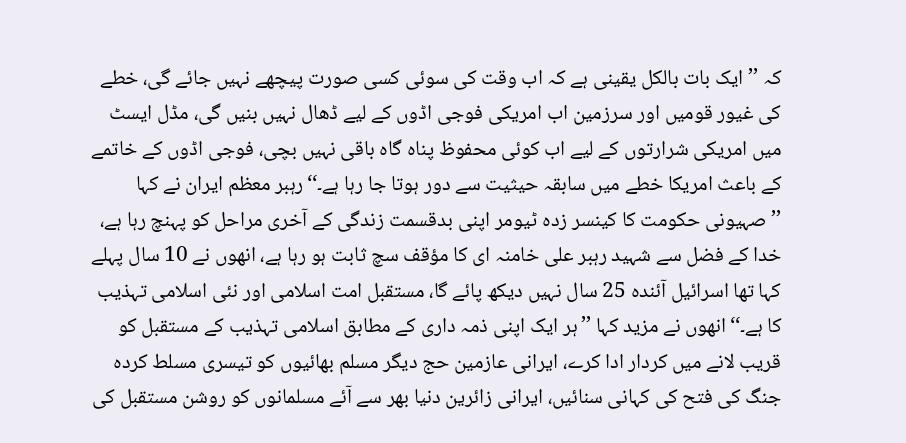کہ ’’ایک بات بالکل یقینی ہے کہ اب وقت کی سوئی کسی صورت پیچھے نہیں جائے گی، خطے کی غیور قومیں اور سرزمین اب امریکی فوجی اڈوں کے لیے ڈھال نہیں بنیں گی، مڈل ایسٹ میں امریکی شرارتوں کے لیے اب کوئی محفوظ پناہ گاہ باقی نہیں بچی، فوجی اڈوں کے خاتمے کے باعث امریکا خطے میں سابقہ حیثیت سے دور ہوتا جا رہا ہے۔‘‘رہبر معظم ایران نے کہا ’’صہیونی حکومت کا کینسر زدہ ٹیومر اپنی بدقسمت زندگی کے آخری مراحل کو پہنچ رہا ہے، خدا کے فضل سے شہید رہبر علی خامنہ ای کا مؤقف سچ ثابت ہو رہا ہے، انھوں نے 10 سال پہلے کہا تھا اسرائیل آئندہ 25 سال نہیں دیکھ پائے گا، مستقبل امت اسلامی اور نئی اسلامی تہذیب کا ہے۔‘‘انھوں نے مزید کہا ’’ہر ایک اپنی ذمہ داری کے مطابق اسلامی تہذیب کے مستقبل کو قریب لانے میں کردار ادا کرے، ایرانی عازمین حج دیگر مسلم بھائیوں کو تیسری مسلط کردہ جنگ کی فتح کی کہانی سنائیں، ایرانی زائرین دنیا بھر سے آئے مسلمانوں کو روشن مستقبل کی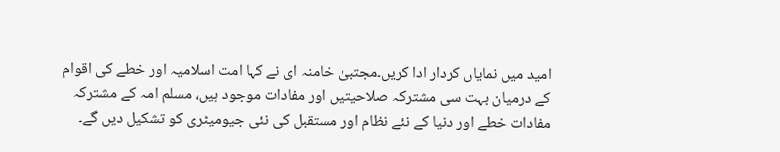امید میں نمایاں کردار ادا کریں۔مجتبیٰ خامنہ ای نے کہا امت اسلامیہ اور خطے کی اقوام کے درمیان بہت سی مشترکہ صلاحیتیں اور مفادات موجود ہیں، مسلم امہ کے مشترکہ مفادات خطے اور دنیا کے نئے نظام اور مستقبل کی نئی جیومیٹری کو تشکیل دیں گے۔